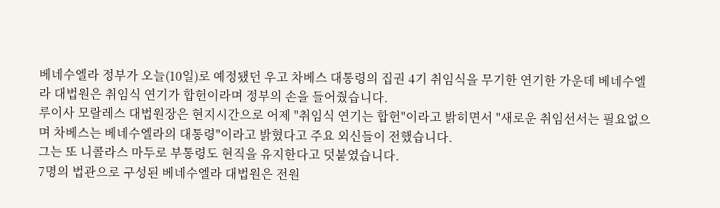베네수엘라 정부가 오늘(10일)로 예정됐던 우고 차베스 대통령의 집권 4기 취임식을 무기한 연기한 가운데 베네수엘라 대법원은 취임식 연기가 합헌이라며 정부의 손을 들어줬습니다.
루이사 모랄레스 대법원장은 현지시간으로 어제 "취임식 연기는 합헌"이라고 밝히면서 "새로운 취임선서는 필요없으며 차베스는 베네수엘라의 대통령"이라고 밝혔다고 주요 외신들이 전했습니다.
그는 또 니콜라스 마두로 부통령도 현직을 유지한다고 덧붙였습니다.
7명의 법관으로 구성된 베네수엘라 대법원은 전원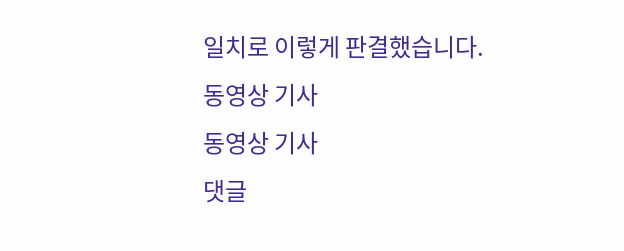일치로 이렇게 판결했습니다.
동영상 기사
동영상 기사
댓글